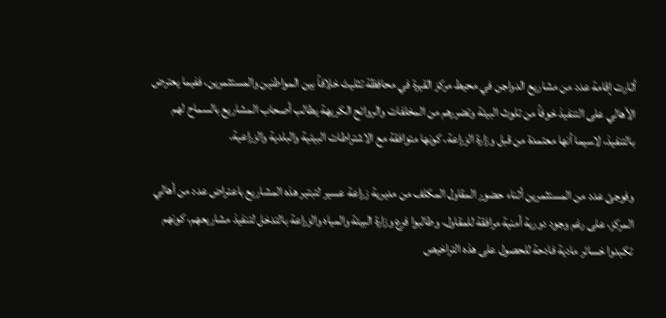أثارت إقامة عدد من مشاريع الدواجن في محيط مركز القيرة في محافظة تثليث خلافاً بين المواطنين والمستثمرين، ففيما يعترض الأهالي على التنفيذ خوفاً من تلوث البيئة وتضررهم من المخلفات والروائح الكريهة يطالب أصحاب المشاريع بالسماح لهم بالتنفيذ، لاسيما أنها معتمدة من قبل وزارة الزراعة، كونها متوافقة مع الاشتراطات البيئية والبلدية والزراعية.

وفوجئ عدد من المستثمرين أثناء حضور المقاول المكلف من مديرية زراعة عسير لتبتير هذه المشاريع باعتراض عدد من أهالي المركز، على رغم وجود دورية أمنية مرافقة للمقاول، وطالبوا فرع وزارة البيئة والمياه والزراعة بالتدخل لتنفيذ مشاريعهم، كونهم تكبدوا خسائر مادية فادحة للحصول على هذه التراخيص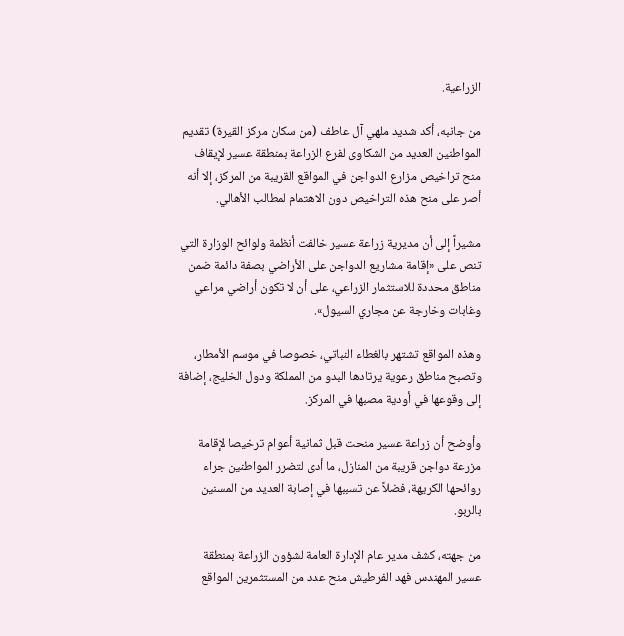الزراعية.

من جانبه، أكد شديد ملهي آل عاطف (من سكان مركز القيرة) تقديم المواطنين العديد من الشكاوى لفرع الزراعة بمنطقة عسير لإيقاف منح تراخيص مزارع الدواجن في المواقع القريبة من المركز، إلا أنه أصر على منح هذه التراخيص دون الاهتمام لمطالب الأهالي.

مشيراً إلى أن مديرية زراعة عسير خالفت أنظمة ولوائح الوزارة التي تنص على «إقامة مشاريع الدواجن على الأراضي بصفة دائمة ضمن مناطق محددة للاستثمار الزراعي، على أن لا تكون أراضي مراعي وغابات وخارجة عن مجاري السيول».

وهذه المواقع تشتهر بالغطاء النباتي، خصوصا في موسم الأمطار، وتصبح مناطق رعوية يرتادها البدو من المملكة ودول الخليج، إضافة إلى وقوعها في أودية مصبها في المركز.

وأوضح أن زراعة عسير منحت قبل ثمانية أعوام ترخيصا لإقامة مزرعة دواجن قريبة من المنازل، ما أدى لتضرر المواطنين جراء روائحها الكريهة، فضلاً عن تسببها في إصابة العديد من المسنين بالربو.

من جهته، كشف مدير عام الإدارة العامة لشؤون الزراعة بمنطقة عسير المهندس فهد الفرطيش منح عدد من المستثمرين المواقع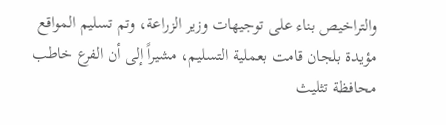والتراخيص بناء على توجيهات وزير الزراعة، وتم تسليم المواقع مؤيدة بلجان قامت بعملية التسليم، مشيراً إلى أن الفرع خاطب محافظة تثليث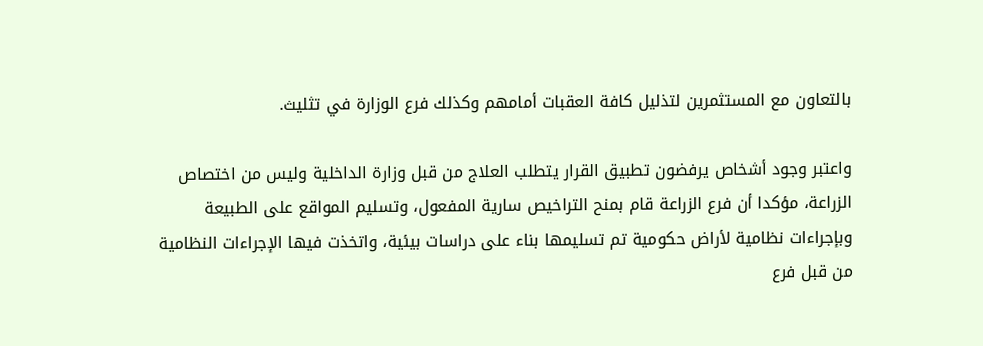بالتعاون مع المستثمرين لتذليل كافة العقبات أمامهم وكذلك فرع الوزارة في تثليث.

واعتبر وجود أشخاص يرفضون تطبيق القرار يتطلب العلاج من قبل وزارة الداخلية وليس من اختصاص الزراعة، مؤكدا أن فرع الزراعة قام بمنح التراخيص سارية المفعول، وتسليم المواقع على الطبيعة وبإجراءات نظامية لأراض حكومية تم تسليمها بناء على دراسات بيئية، واتخذت فيها الإجراءات النظامية من قبل فرع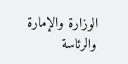الوزارة والإمارة والرئاسة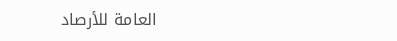العامة للأرصاد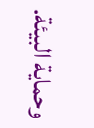وحماية البيئة.